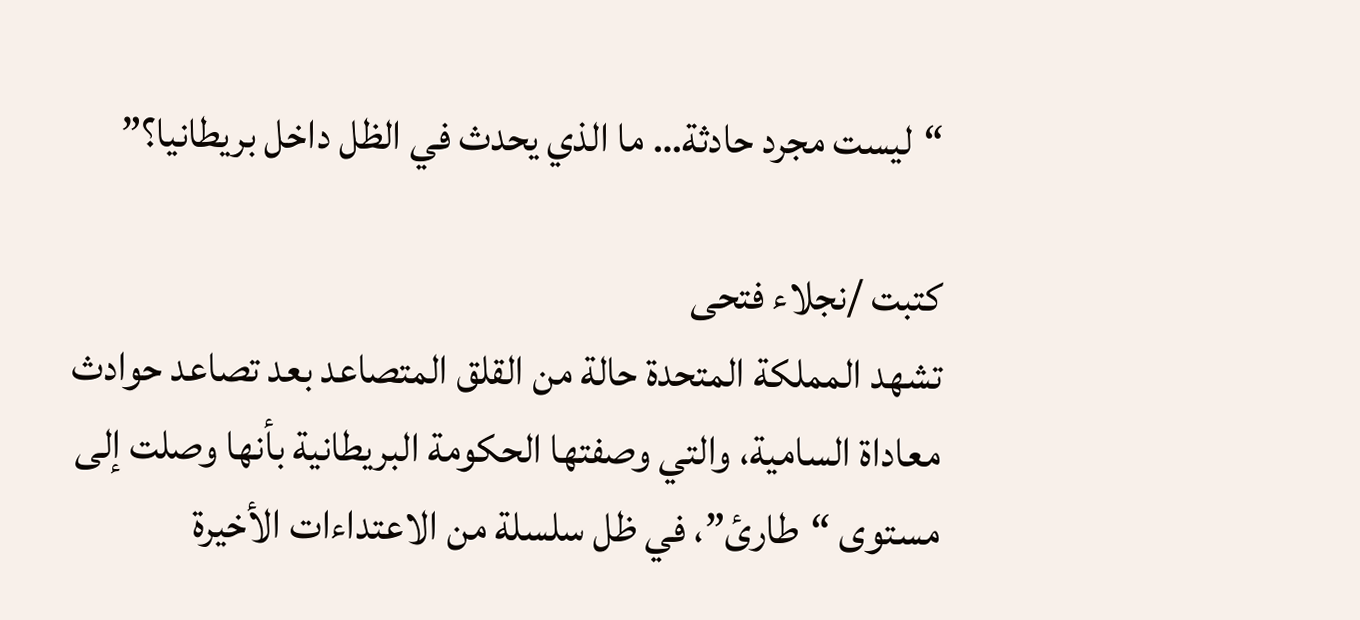“ليست مجرد حادثة… ما الذي يحدث في الظل داخل بريطانيا؟”

كتبت /نجلاء فتحى
تشهد المملكة المتحدة حالة من القلق المتصاعد بعد تصاعد حوادث معاداة السامية، والتي وصفتها الحكومة البريطانية بأنها وصلت إلى مستوى “طارئ”، في ظل سلسلة من الاعتداءات الأخيرة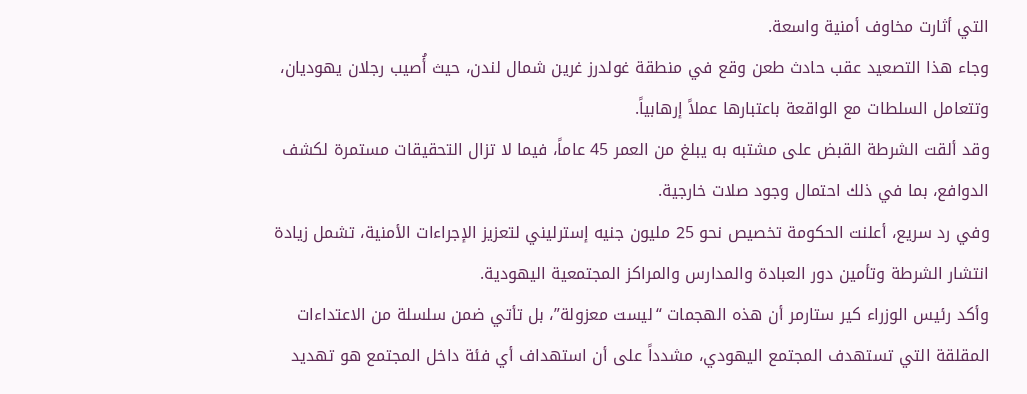التي أثارت مخاوف أمنية واسعة.
وجاء هذا التصعيد عقب حادث طعن وقع في منطقة غولدرز غرين شمال لندن، حيث أُصيب رجلان يهوديان، وتتعامل السلطات مع الواقعة باعتبارها عملاً إرهابياً.
وقد ألقت الشرطة القبض على مشتبه به يبلغ من العمر 45 عاماً، فيما لا تزال التحقيقات مستمرة لكشف الدوافع، بما في ذلك احتمال وجود صلات خارجية.
وفي رد سريع، أعلنت الحكومة تخصيص نحو 25 مليون جنيه إسترليني لتعزيز الإجراءات الأمنية، تشمل زيادة انتشار الشرطة وتأمين دور العبادة والمدارس والمراكز المجتمعية اليهودية.
وأكد رئيس الوزراء كير ستارمر أن هذه الهجمات “ليست معزولة”، بل تأتي ضمن سلسلة من الاعتداءات المقلقة التي تستهدف المجتمع اليهودي، مشدداً على أن استهداف أي فئة داخل المجتمع هو تهديد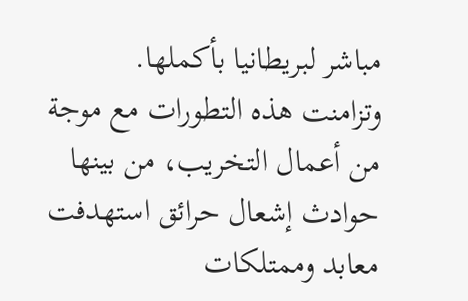مباشر لبريطانيا بأكملها.
وتزامنت هذه التطورات مع موجة من أعمال التخريب، من بينها حوادث إشعال حرائق استهدفت معابد وممتلكات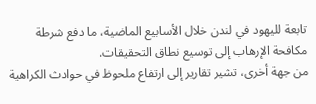تابعة لليهود في لندن خلال الأسابيع الماضية، ما دفع شرطة مكافحة الإرهاب إلى توسيع نطاق التحقيقات.
من جهة أخرى، تشير تقارير إلى ارتفاع ملحوظ في حوادث الكراهية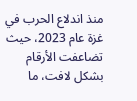منذ اندلاع الحرب في غزة عام 2023، حيث تضاعفت الأرقام بشكل لافت، ما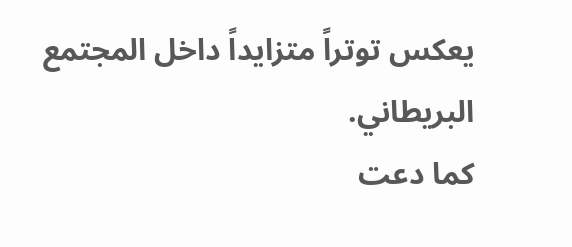يعكس توتراً متزايداً داخل المجتمع البريطاني.
كما دعت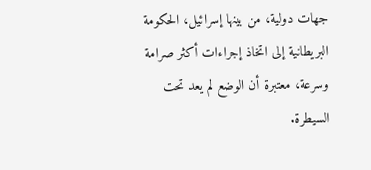جهات دولية، من بينها إسرائيل، الحكومة البريطانية إلى اتخاذ إجراءات أكثر صرامة وسرعة، معتبرة أن الوضع لم يعد تحت السيطرة.